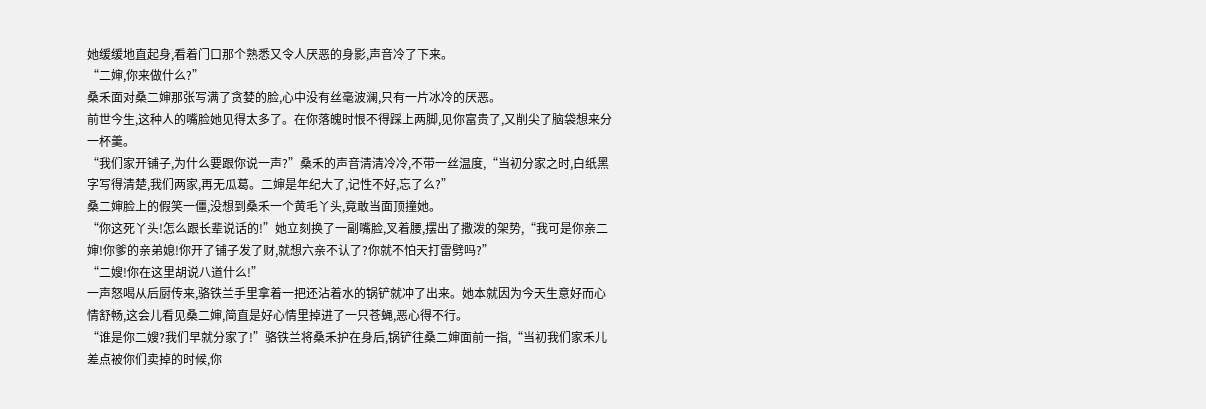她缓缓地直起身,看着门口那个熟悉又令人厌恶的身影,声音冷了下来。
“二婶,你来做什么?”
桑禾面对桑二婶那张写满了贪婪的脸,心中没有丝毫波澜,只有一片冰冷的厌恶。
前世今生,这种人的嘴脸她见得太多了。在你落魄时恨不得踩上两脚,见你富贵了,又削尖了脑袋想来分一杯羹。
“我们家开铺子,为什么要跟你说一声?”桑禾的声音清清冷冷,不带一丝温度,“当初分家之时,白纸黑字写得清楚,我们两家,再无瓜葛。二婶是年纪大了,记性不好,忘了么?”
桑二婶脸上的假笑一僵,没想到桑禾一个黄毛丫头,竟敢当面顶撞她。
“你这死丫头!怎么跟长辈说话的!”她立刻换了一副嘴脸,叉着腰,摆出了撒泼的架势,“我可是你亲二婶!你爹的亲弟媳!你开了铺子发了财,就想六亲不认了?你就不怕天打雷劈吗?”
“二嫂!你在这里胡说八道什么!”
一声怒喝从后厨传来,骆铁兰手里拿着一把还沾着水的锅铲就冲了出来。她本就因为今天生意好而心情舒畅,这会儿看见桑二婶,简直是好心情里掉进了一只苍蝇,恶心得不行。
“谁是你二嫂?我们早就分家了!”骆铁兰将桑禾护在身后,锅铲往桑二婶面前一指,“当初我们家禾儿差点被你们卖掉的时候,你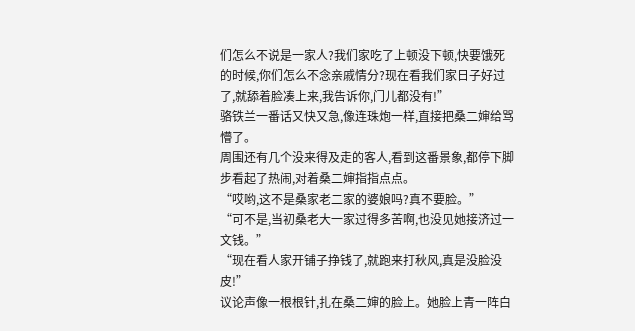们怎么不说是一家人?我们家吃了上顿没下顿,快要饿死的时候,你们怎么不念亲戚情分?现在看我们家日子好过了,就舔着脸凑上来,我告诉你,门儿都没有!”
骆铁兰一番话又快又急,像连珠炮一样,直接把桑二婶给骂懵了。
周围还有几个没来得及走的客人,看到这番景象,都停下脚步看起了热闹,对着桑二婶指指点点。
“哎哟,这不是桑家老二家的婆娘吗?真不要脸。”
“可不是,当初桑老大一家过得多苦啊,也没见她接济过一文钱。”
“现在看人家开铺子挣钱了,就跑来打秋风,真是没脸没皮!”
议论声像一根根针,扎在桑二婶的脸上。她脸上青一阵白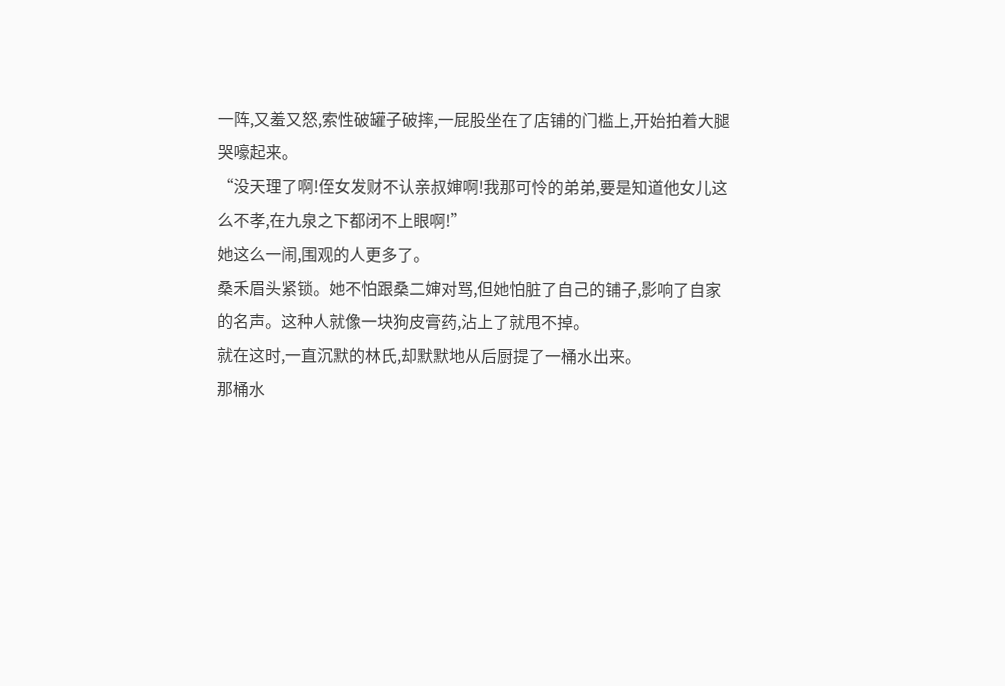一阵,又羞又怒,索性破罐子破摔,一屁股坐在了店铺的门槛上,开始拍着大腿哭嚎起来。
“没天理了啊!侄女发财不认亲叔婶啊!我那可怜的弟弟,要是知道他女儿这么不孝,在九泉之下都闭不上眼啊!”
她这么一闹,围观的人更多了。
桑禾眉头紧锁。她不怕跟桑二婶对骂,但她怕脏了自己的铺子,影响了自家的名声。这种人就像一块狗皮膏药,沾上了就甩不掉。
就在这时,一直沉默的林氏,却默默地从后厨提了一桶水出来。
那桶水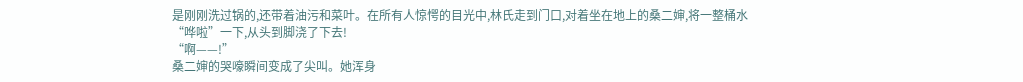是刚刚洗过锅的,还带着油污和菜叶。在所有人惊愕的目光中,林氏走到门口,对着坐在地上的桑二婶,将一整桶水“哗啦”一下,从头到脚浇了下去!
“啊——!”
桑二婶的哭嚎瞬间变成了尖叫。她浑身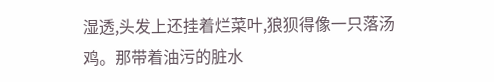湿透,头发上还挂着烂菜叶,狼狈得像一只落汤鸡。那带着油污的脏水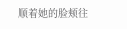顺着她的脸颊往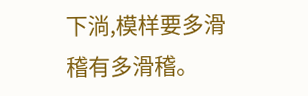下淌,模样要多滑稽有多滑稽。